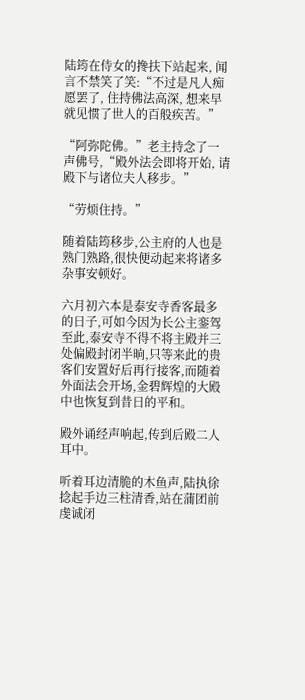陆筠在侍女的搀扶下站起来, 闻言不禁笑了笑:“不过是凡人痴愿罢了, 住持佛法高深, 想来早就见惯了世人的百般疾苦。”

“阿弥陀佛。”老主持念了一声佛号,“殿外法会即将开始, 请殿下与诸位夫人移步。”

“劳烦住持。”

随着陆筠移步,公主府的人也是熟门熟路,很快便动起来将诸多杂事安顿好。

六月初六本是泰安寺香客最多的日子,可如今因为长公主銮驾至此,泰安寺不得不将主殿并三处偏殿封闭半晌,只等来此的贵客们安置好后再行接客,而随着外面法会开场,金碧辉煌的大殿中也恢复到昔日的平和。

殿外诵经声响起,传到后殿二人耳中。

听着耳边清脆的木鱼声,陆执徐捻起手边三柱清香,站在蒲团前虔诚闭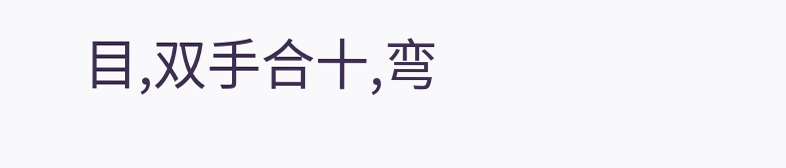目,双手合十,弯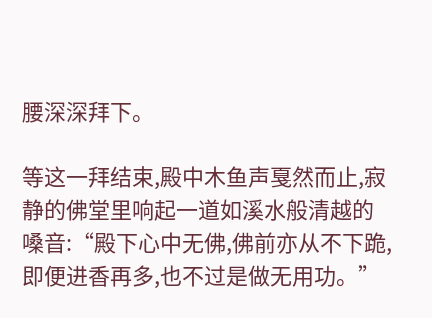腰深深拜下。

等这一拜结束,殿中木鱼声戛然而止,寂静的佛堂里响起一道如溪水般清越的嗓音:“殿下心中无佛,佛前亦从不下跪,即便进香再多,也不过是做无用功。”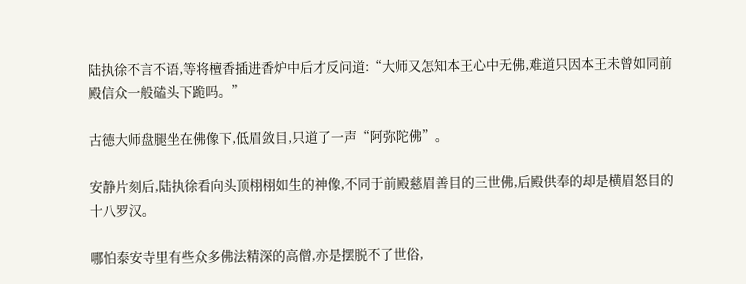陆执徐不言不语,等将檀香插进香炉中后才反问道:“大师又怎知本王心中无佛,难道只因本王未曾如同前殿信众一般磕头下跪吗。”

古德大师盘腿坐在佛像下,低眉敛目,只道了一声“阿弥陀佛”。

安静片刻后,陆执徐看向头顶栩栩如生的神像,不同于前殿慈眉善目的三世佛,后殿供奉的却是横眉怒目的十八罗汉。

哪怕泰安寺里有些众多佛法精深的高僧,亦是摆脱不了世俗,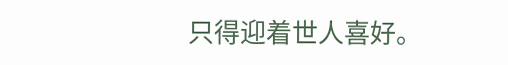只得迎着世人喜好。